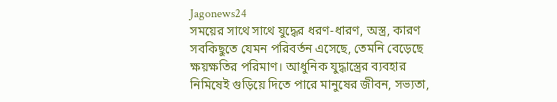Jagonews24
সময়ের সাথে সাথে যুদ্ধের ধরণ-ধারণ, অস্ত্র, কারণ সবকিছুতে যেমন পরিবর্তন এসেছে, তেমনি বেড়েছে ক্ষয়ক্ষতির পরিমাণ। আধুনিক যুদ্ধাস্ত্রের ব্যবহার নিমিষেই গুড়িয়ে দিতে পারে মানুষের জীবন, সভ্যতা,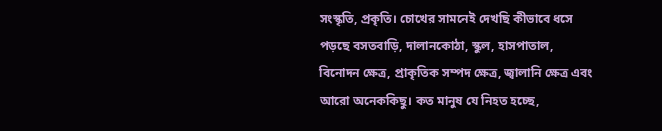সংস্কৃতি, প্রকৃতি। চোখের সামনেই দেখছি কীভাবে ধসে পড়ছে বসতবাড়ি, দালানকোঠা, স্কুল, হাসপাতাল, বিনোদন ক্ষেত্র, প্রাকৃতিক সম্পদ ক্ষেত্র, জ্বালানি ক্ষেত্র এবং আরো অনেককিছু। কত মানুষ যে নিহত হচ্ছে,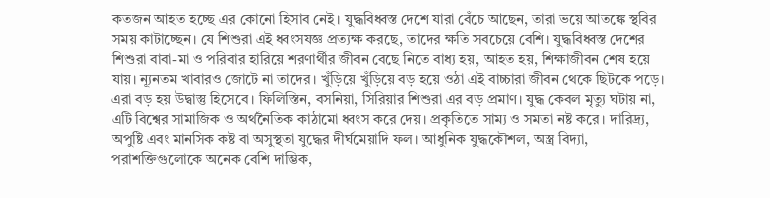কতজন আহত হচ্ছে এর কোনো হিসাব নেই। যুদ্ধবিধ্বস্ত দেশে যারা বেঁচে আছেন, তারা ভয়ে আতঙ্কে স্থবির সময় কাটাচ্ছেন। যে শিশুরা এই ধ্বংসযজ্ঞ প্রত্যক্ষ করছে, তাদের ক্ষতি সবচেয়ে বেশি। যুদ্ধবিধ্বস্ত দেশের শিশুরা বাবা-মা ও পরিবার হারিয়ে শরণার্থীর জীবন বেছে নিতে বাধ্য হয়, আহত হয়, শিক্ষাজীবন শেষ হয়ে যায়। ন্যূনতম খাবারও জোটে না তাদের। খুঁড়িয়ে খুঁড়িয়ে বড় হয়ে ওঠা এই বাচ্চারা জীবন থেকে ছিটকে পড়ে। এরা বড় হয় উদ্বাস্তু হিসেবে। ফিলিস্তিন, বসনিয়া, সিরিয়ার শিশুরা এর বড় প্রমাণ। যুদ্ধ কেবল মৃত্যু ঘটায় না, এটি বিশ্বের সামাজিক ও অর্থনৈতিক কাঠামো ধ্বংস করে দেয়। প্রকৃতিতে সাম্য ও সমতা নষ্ট করে। দারিদ্র্য, অপুষ্টি এবং মানসিক কষ্ট বা অসুস্থতা যুদ্ধের দীর্ঘমেয়াদি ফল। আধুনিক যুদ্ধকৌশল, অস্ত্র বিদ্যা, পরাশক্তিগুলোকে অনেক বেশি দাম্ভিক,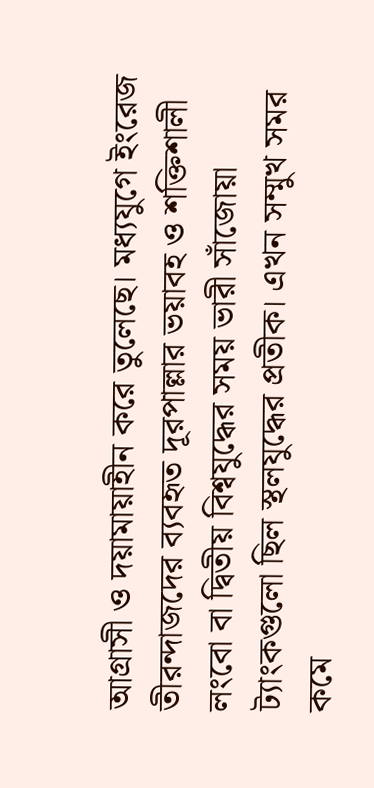আগ্রাসী ও দয়ামায়াহীন করে তুলেছে। মধ্যযুগে ইংরেজ তীরন্দাজদের ব্যবহৃত দূরপাল্লার ভয়াবহ ও শক্তিশালী লংবো বা দ্বিতীয় বিশ্বযুদ্ধের সময় ভারী সাঁজোয়া ট্যাংকগুলো ছিল স্থলযুদ্ধের প্রতীক। এখন সম্মুখ সমর কমে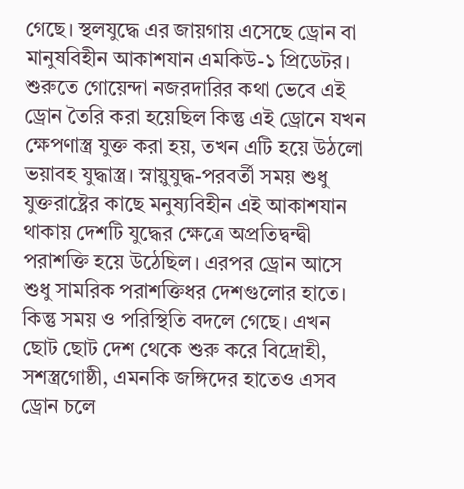গেছে। স্থলযুদ্ধে এর জায়গায় এসেছে ড্রোন বা মানুষবিহীন আকাশযান এমকিউ-১ প্রিডেটর। শুরুতে গোয়েন্দা নজরদারির কথা ভেবে এই ড্রোন তৈরি করা হয়েছিল কিন্তু এই ড্রোনে যখন ক্ষেপণাস্ত্র যুক্ত করা হয়, তখন এটি হয়ে উঠলো ভয়াবহ যুদ্ধাস্ত্র। স্নায়ুযুদ্ধ-পরবর্তী সময় শুধু যুক্তরাষ্ট্রের কাছে মনুষ্যবিহীন এই আকাশযান থাকায় দেশটি যুদ্ধের ক্ষেত্রে অপ্রতিদ্বন্দ্বী পরাশক্তি হয়ে উঠেছিল। এরপর ড্রোন আসে শুধু সামরিক পরাশক্তিধর দেশগুলোর হাতে। কিন্তু সময় ও পরিস্থিতি বদলে গেছে। এখন ছোট ছোট দেশ থেকে শুরু করে বিদ্রোহী, সশস্ত্রগোষ্ঠী, এমনকি জঙ্গিদের হাতেও এসব ড্রোন চলে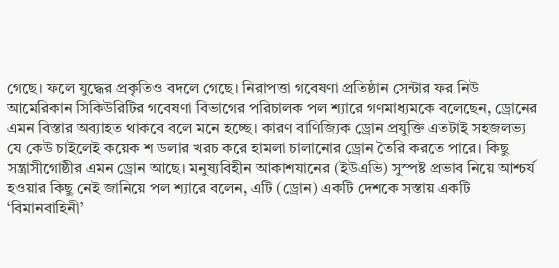গেছে। ফলে যুদ্ধের প্রকৃতিও বদলে গেছে। নিরাপত্তা গবেষণা প্রতিষ্ঠান সেন্টার ফর নিউ আমেরিকান সিকিউরিটির গবেষণা বিভাগের পরিচালক পল শ্যারে গণমাধ্যমকে বলেছেন, ড্রোনের এমন বিস্তার অব্যাহত থাকবে বলে মনে হচ্ছে। কারণ বাণিজ্যিক ড্রোন প্রযুক্তি এতটাই সহজলভ্য যে কেউ চাইলেই কয়েক শ ডলার খরচ করে হামলা চালানোর ড্রোন তৈরি করতে পারে। কিছু সন্ত্রাসীগোষ্ঠীর এমন ড্রোন আছে। মনুষ্যবিহীন আকাশযানের (ইউএভি) সুস্পষ্ট প্রভাব নিয়ে আশ্চর্য হওয়ার কিছু নেই জানিয়ে পল শ্যারে বলেন, এটি (ড্রোন) একটি দেশকে সস্তায় একটি ‘বিমানবাহিনী’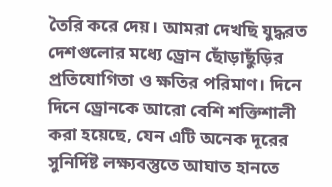তৈরি করে দেয়। আমরা দেখছি যুদ্ধরত দেশগুলোর মধ্যে ড্রোন ছোঁড়াছুঁড়ির প্রতিযোগিতা ও ক্ষতির পরিমাণ। দিনে দিনে ড্রোনকে আরো বেশি শক্তিশালী করা হয়েছে, যেন এটি অনেক দূরের সুনির্দিষ্ট লক্ষ্যবস্তুতে আঘাত হানতে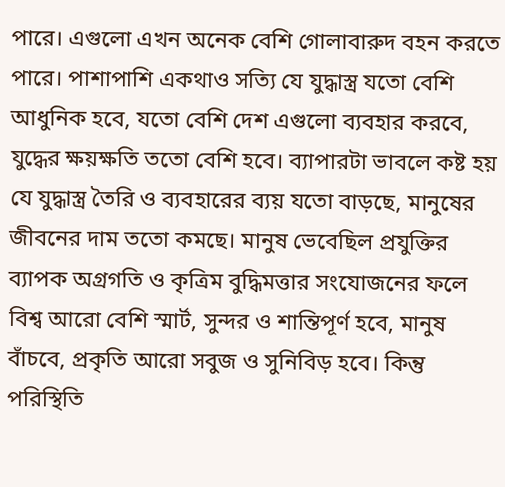পারে। এগুলো এখন অনেক বেশি গোলাবারুদ বহন করতে পারে। পাশাপাশি একথাও সত্যি যে যুদ্ধাস্ত্র যতো বেশি আধুনিক হবে, যতো বেশি দেশ এগুলো ব্যবহার করবে, যুদ্ধের ক্ষয়ক্ষতি ততো বেশি হবে। ব্যাপারটা ভাবলে কষ্ট হয় যে যুদ্ধাস্ত্র তৈরি ও ব্যবহারের ব্যয় যতো বাড়ছে, মানুষের জীবনের দাম ততো কমছে। মানুষ ভেবেছিল প্রযুক্তির ব্যাপক অগ্রগতি ও কৃত্রিম বুদ্ধিমত্তার সংযোজনের ফলে বিশ্ব আরো বেশি স্মার্ট, সুন্দর ও শান্তিপূর্ণ হবে, মানুষ বাঁচবে, প্রকৃতি আরো সবুজ ও সুনিবিড় হবে। কিন্তু পরিস্থিতি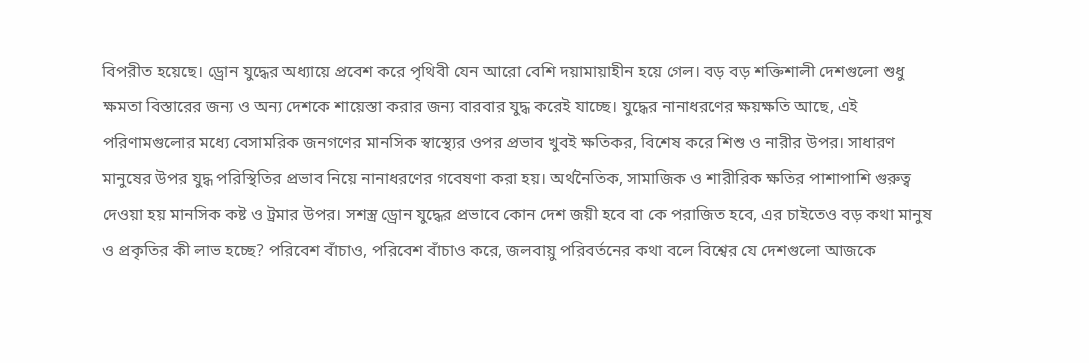বিপরীত হয়েছে। ড্রোন যুদ্ধের অধ্যায়ে প্রবেশ করে পৃথিবী যেন আরো বেশি দয়ামায়াহীন হয়ে গেল। বড় বড় শক্তিশালী দেশগুলো শুধু ক্ষমতা বিস্তারের জন্য ও অন্য দেশকে শায়েস্তা করার জন্য বারবার যুদ্ধ করেই যাচ্ছে। যুদ্ধের নানাধরণের ক্ষয়ক্ষতি আছে, এই পরিণামগুলোর মধ্যে বেসামরিক জনগণের মানসিক স্বাস্থ্যের ওপর প্রভাব খুবই ক্ষতিকর, বিশেষ করে শিশু ও নারীর উপর। সাধারণ মানুষের উপর যুদ্ধ পরিস্থিতির প্রভাব নিয়ে নানাধরণের গবেষণা করা হয়। অর্থনৈতিক, সামাজিক ও শারীরিক ক্ষতির পাশাপাশি গুরুত্ব দেওয়া হয় মানসিক কষ্ট ও ট্রমার উপর। সশস্ত্র ড্রোন যুদ্ধের প্রভাবে কোন দেশ জয়ী হবে বা কে পরাজিত হবে, এর চাইতেও বড় কথা মানুষ ও প্রকৃতির কী লাভ হচ্ছে? পরিবেশ বাঁচাও, পরিবেশ বাঁচাও করে, জলবায়ু পরিবর্তনের কথা বলে বিশ্বের যে দেশগুলো আজকে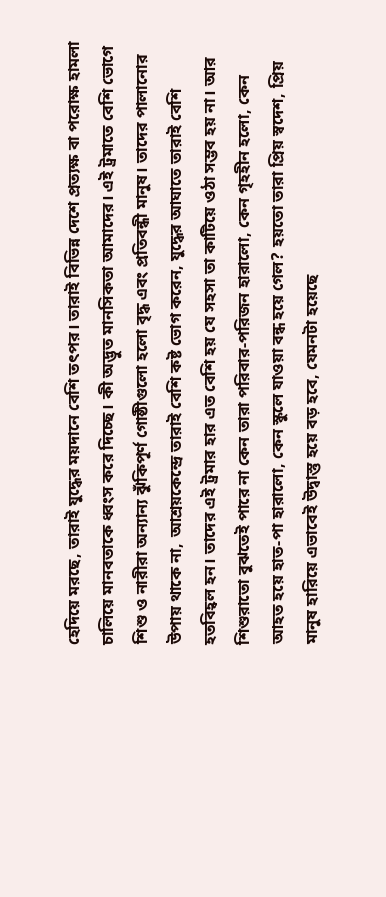হেদিয়ে মরছে, তারাই যুদ্ধের ময়দানে বেশি তৎপর। তারাই বিভিন্ন দেশে প্রত্যক্ষ বা পরোক্ষ হামলা চালিয়ে মানবতাকে ধ্বংস করে দিচ্ছে। কী অদ্ভুত মানসিকতা আমাদের। এই ট্রমাতে বেশি ভোগে শিশু ও নারীরা অন্যান্য ঝুঁকিপূর্ণ গোষ্ঠীগুলো হলো বৃদ্ধ এবং প্রতিবন্ধী মানুষ। তাদের পালানোর উপায় থাকে না, আশ্রয়কেন্দ্রে তারাই বেশি কষ্ট ভোগ করেন, যুদ্ধের আঘাতে তারাই বেশি হতবিহ্বল হন। তাদের এই ট্রমার হার এত বেশি হয় যে সহসা তা কাটিয়ে ওঠা সম্ভব হয় না। আর শিশুরাতো বুঝতেই পারে না কেন তারা পরিবার-পরিজন হারালো, কেন গৃহহীন হলো, কেন আহত হয়ে হাত-পা হারালো, কেন স্কুলে যাওয়া বন্ধ হয়ে গেল? হয়তো তারা প্রিয় স্বদেশ, প্রিয় মানুষ হারিয়ে এভাবেই উদ্বাস্তু হয়ে বড় হবে, যেমনটা হয়েছে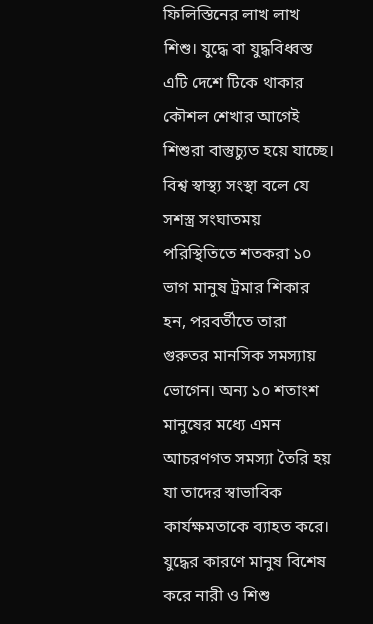ফিলিস্তিনের লাখ লাখ শিশু। যুদ্ধে বা যুদ্ধবিধ্বস্ত এটি দেশে টিকে থাকার কৌশল শেখার আগেই শিশুরা বাস্তুচ্যুত হয়ে যাচ্ছে। বিশ্ব স্বাস্থ্য সংস্থা বলে যে সশস্ত্র সংঘাতময় পরিস্থিতিতে শতকরা ১০ ভাগ মানুষ ট্রমার শিকার হন, পরবর্তীতে তারা গুরুতর মানসিক সমস্যায় ভোগেন। অন্য ১০ শতাংশ মানুষের মধ্যে এমন আচরণগত সমস্যা তৈরি হয় যা তাদের স্বাভাবিক কার্যক্ষমতাকে ব্যাহত করে। যুদ্ধের কারণে মানুষ বিশেষ করে নারী ও শিশু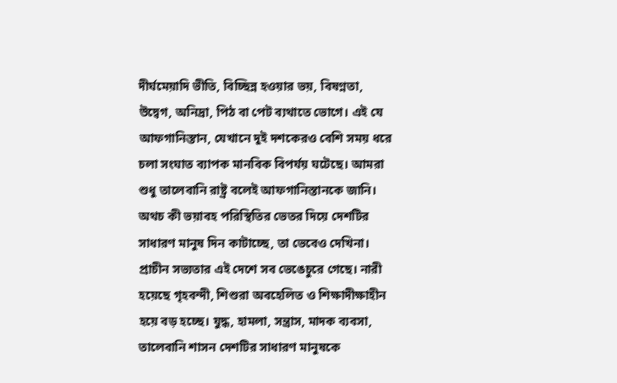দীর্ঘমেয়াদি ভীতি, বিচ্ছিন্ন হওয়ার ভয়, বিষণ্নতা, উদ্বেগ, অনিদ্রা, পিঠ বা পেট ব্যথাতে ভোগে। এই যে আফগানিস্তান, যেখানে দুই দশকেরও বেশি সময় ধরে চলা সংঘাত ব্যাপক মানবিক বিপর্যয় ঘটেছে। আমরা শুধু তালেবানি রাষ্ট্র বলেই আফগানিস্তানকে জানি। অথচ কী ভয়াবহ পরিস্থিতির ভেতর দিয়ে দেশটির সাধারণ মানুষ দিন কাটাচ্ছে, তা ভেবেও দেখিনা। প্রাচীন সভ্যতার এই দেশে সব ভেঙেচুরে গেছে। নারী হয়েছে গৃহবন্দী, শিশুরা অবহেলিত ও শিক্ষাদীক্ষাহীন হয়ে বড় হচ্ছে। যুদ্ধ, হামলা, সন্ত্রাস, মাদক ব্যবসা, তালেবানি শাসন দেশটির সাধারণ মানুষকে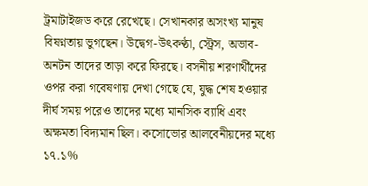ট্রমাটাইজড করে রেখেছে। সেখানকার অসংখ্য মানুষ বিষণ্নতায় ভুগছেন। উদ্বেগ-উৎকণ্ঠা, স্ট্রেস, অভাব-অনটন তাদের তাড়া করে ফিরছে। বসনীয় শরণার্থীদের ওপর করা গবেষণায় দেখা গেছে যে, যুদ্ধ শেষ হওয়ার দীর্ঘ সময় পরেও তাদের মধ্যে মানসিক ব্যাধি এবং অক্ষমতা বিদ্যমান ছিল। কসোভোর আলবেনীয়দের মধ্যে ১৭.১%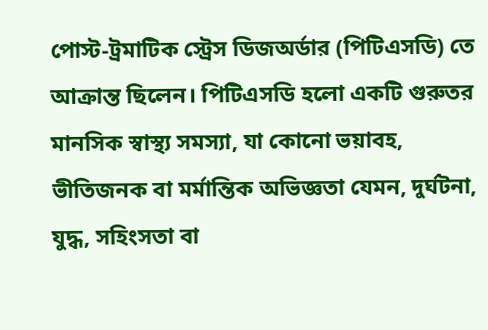পোস্ট-ট্রমাটিক স্ট্রেস ডিজঅর্ডার (পিটিএসডি) তে আক্রান্ত ছিলেন। পিটিএসডি হলো একটি গুরুতর মানসিক স্বাস্থ্য সমস্যা, যা কোনো ভয়াবহ, ভীতিজনক বা মর্মান্তিক অভিজ্ঞতা যেমন, দুর্ঘটনা, যুদ্ধ, সহিংসতা বা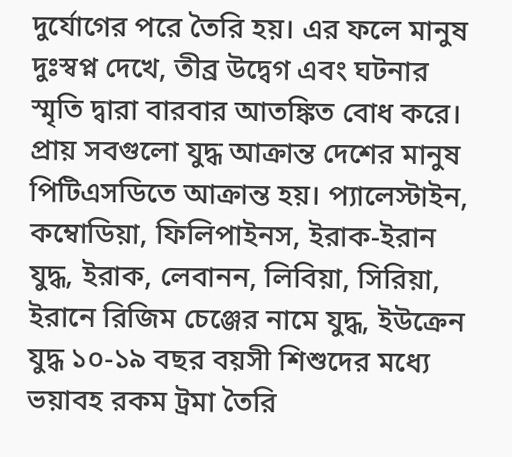দুর্যোগের পরে তৈরি হয়। এর ফলে মানুষ দুঃস্বপ্ন দেখে, তীব্র উদ্বেগ এবং ঘটনার স্মৃতি দ্বারা বারবার আতঙ্কিত বোধ করে। প্রায় সবগুলো যুদ্ধ আক্রান্ত দেশের মানুষ পিটিএসডিতে আক্রান্ত হয়। প্যালেস্টাইন, কম্বোডিয়া, ফিলিপাইনস, ইরাক-ইরান যুদ্ধ, ইরাক, লেবানন, লিবিয়া, সিরিয়া, ইরানে রিজিম চেঞ্জের নামে যুদ্ধ, ইউক্রেন যুদ্ধ ১০-১৯ বছর বয়সী শিশুদের মধ্যে ভয়াবহ রকম ট্রমা তৈরি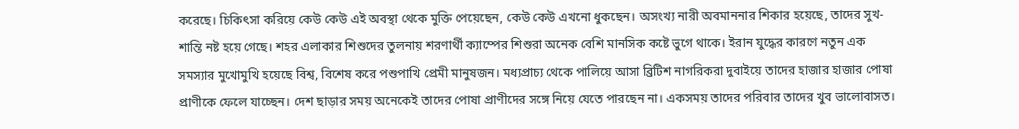করেছে। চিকিৎসা করিয়ে কেউ কেউ এই অবস্থা থেকে মুক্তি পেয়েছেন, কেউ কেউ এখনো ধুকছেন। অসংখ্য নারী অবমাননার শিকার হয়েছে, তাদের সুখ-শান্তি নষ্ট হয়ে গেছে। শহর এলাকার শিশুদের তুলনায় শরণার্থী ক্যাম্পের শিশুরা অনেক বেশি মানসিক কষ্টে ভুগে থাকে। ইরান যুদ্ধের কারণে নতুন এক সমস্যার মুখোমুখি হয়েছে বিশ্ব, বিশেষ করে পশুপাখি প্রেমী মানুষজন। মধ্যপ্রাচ্য থেকে পালিয়ে আসা ব্রিটিশ নাগরিকরা দুবাইয়ে তাদের হাজার হাজার পোষা প্রাণীকে ফেলে যাচ্ছেন। দেশ ছাড়ার সময় অনেকেই তাদের পোষা প্রাণীদের সঙ্গে নিয়ে যেতে পারছেন না। একসময় তাদের পরিবার তাদের খুব ভালোবাসত।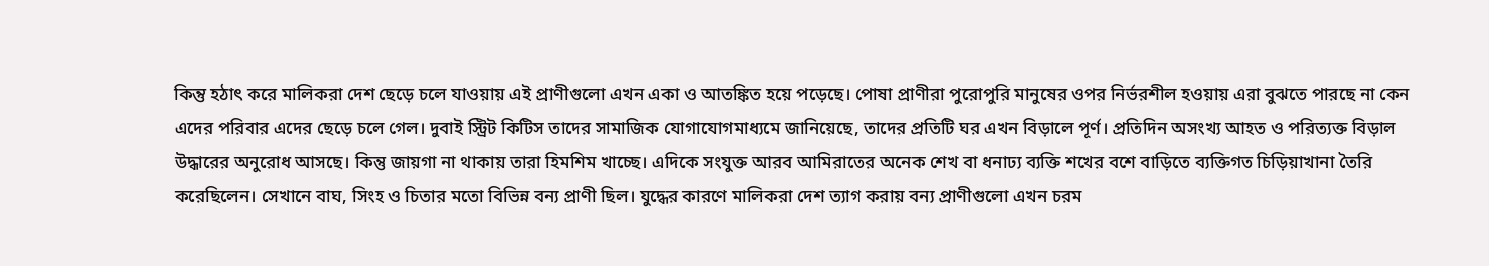কিন্তু হঠাৎ করে মালিকরা দেশ ছেড়ে চলে যাওয়ায় এই প্রাণীগুলো এখন একা ও আতঙ্কিত হয়ে পড়েছে। পোষা প্রাণীরা পুরোপুরি মানুষের ওপর নির্ভরশীল হওয়ায় এরা বুঝতে পারছে না কেন এদের পরিবার এদের ছেড়ে চলে গেল। দুবাই স্ট্রিট কিটিস তাদের সামাজিক যোগাযোগমাধ্যমে জানিয়েছে, তাদের প্রতিটি ঘর এখন বিড়ালে পূর্ণ। প্রতিদিন অসংখ্য আহত ও পরিত্যক্ত বিড়াল উদ্ধারের অনুরোধ আসছে। কিন্তু জায়গা না থাকায় তারা হিমশিম খাচ্ছে। এদিকে সংযুক্ত আরব আমিরাতের অনেক শেখ বা ধনাঢ্য ব্যক্তি শখের বশে বাড়িতে ব্যক্তিগত চিড়িয়াখানা তৈরি করেছিলেন। সেখানে বাঘ, সিংহ ও চিতার মতো বিভিন্ন বন্য প্রাণী ছিল। যুদ্ধের কারণে মালিকরা দেশ ত্যাগ করায় বন্য প্রাণীগুলো এখন চরম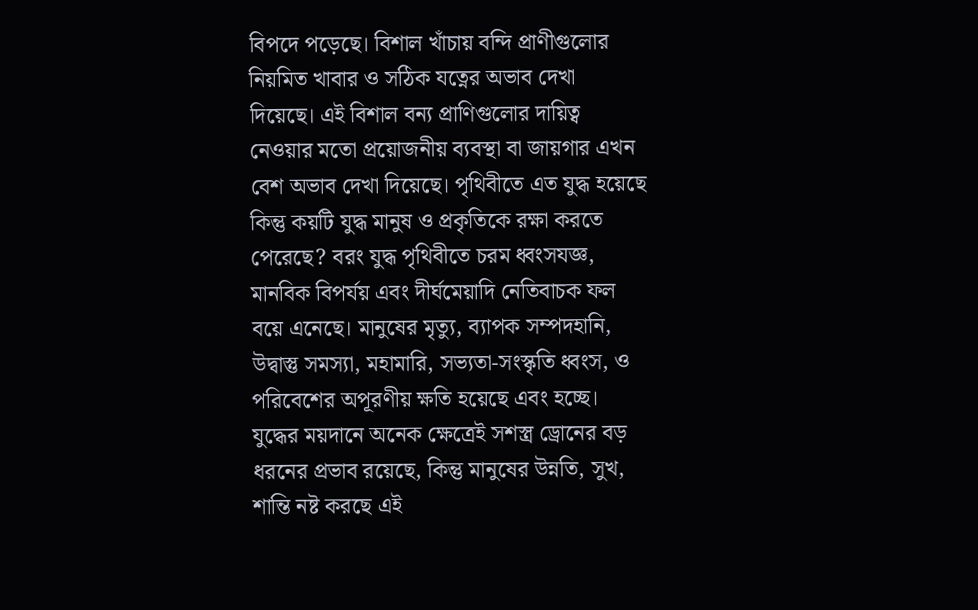বিপদে পড়েছে। বিশাল খাঁচায় বন্দি প্রাণীগুলোর নিয়মিত খাবার ও সঠিক যত্নের অভাব দেখা দিয়েছে। এই বিশাল বন্য প্রাণিগুলোর দায়িত্ব নেওয়ার মতো প্রয়োজনীয় ব্যবস্থা বা জায়গার এখন বেশ অভাব দেখা দিয়েছে। পৃথিবীতে এত যুদ্ধ হয়েছে কিন্তু কয়টি যুদ্ধ মানুষ ও প্রকৃতিকে রক্ষা করতে পেরেছে? বরং যুদ্ধ পৃথিবীতে চরম ধ্বংসযজ্ঞ, মানবিক বিপর্যয় এবং দীর্ঘমেয়াদি নেতিবাচক ফল বয়ে এনেছে। মানুষের মৃত্যু, ব্যাপক সম্পদহানি, উদ্বাস্তু সমস্যা, মহামারি, সভ্যতা-সংস্কৃতি ধ্বংস, ও পরিবেশের অপূরণীয় ক্ষতি হয়েছে এবং হচ্ছে। যুদ্ধের ময়দানে অনেক ক্ষেত্রেই সশস্ত্র ড্রোনের বড় ধরনের প্রভাব রয়েছে, কিন্তু মানুষের উন্নতি, সুখ, শান্তি নষ্ট করছে এই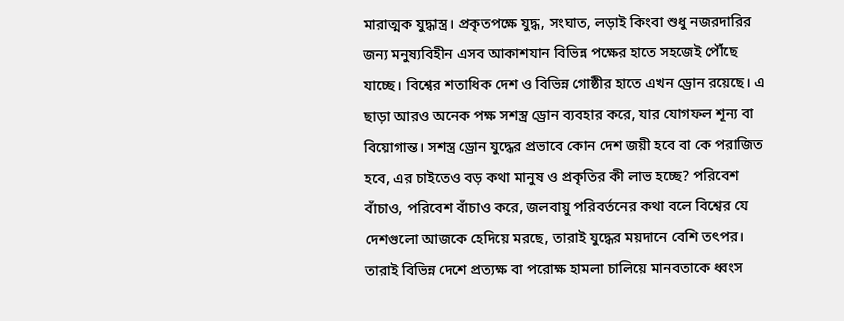মারাত্মক যুদ্ধাস্ত্র। প্রকৃতপক্ষে যুদ্ধ, সংঘাত, লড়াই কিংবা শুধু নজরদারির জন্য মনুষ্যবিহীন এসব আকাশযান বিভিন্ন পক্ষের হাতে সহজেই পৌঁছে যাচ্ছে। বিশ্বের শতাধিক দেশ ও বিভিন্ন গোষ্ঠীর হাতে এখন ড্রোন রয়েছে। এ ছাড়া আরও অনেক পক্ষ সশস্ত্র ড্রোন ব্যবহার করে, যার যোগফল শূন্য বা বিয়োগান্ত। সশস্ত্র ড্রোন যুদ্ধের প্রভাবে কোন দেশ জয়ী হবে বা কে পরাজিত হবে, এর চাইতেও বড় কথা মানুষ ও প্রকৃতির কী লাভ হচ্ছে? পরিবেশ বাঁচাও, পরিবেশ বাঁচাও করে, জলবায়ু পরিবর্তনের কথা বলে বিশ্বের যে দেশগুলো আজকে হেদিয়ে মরছে, তারাই যুদ্ধের ময়দানে বেশি তৎপর। তারাই বিভিন্ন দেশে প্রত্যক্ষ বা পরোক্ষ হামলা চালিয়ে মানবতাকে ধ্বংস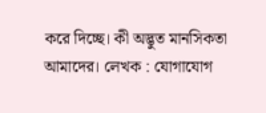করে দিচ্ছে। কী অদ্ভুত মানসিকতা আমাদের। লেখক : যোগাযোগ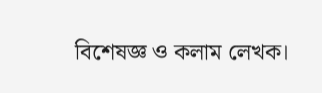বিশেষজ্ঞ ও কলাম লেখক।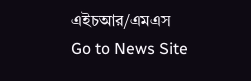এইচআর/এমএস
Go to News Site